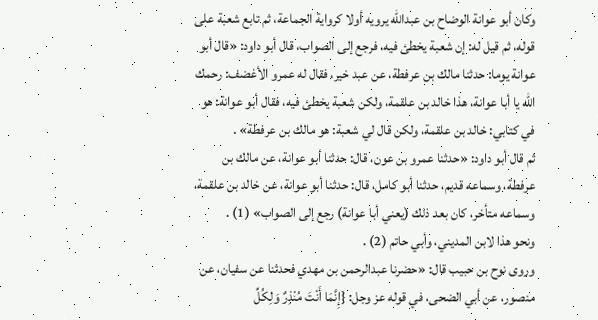وكان أبو عوانة الوضاح بن عبدالله يرويه أولا كرواية الجماعة، ثم تابع شعبة على قوله، ثم قيل له: إن شعبة يخطئ فيه، فرجع إلى الصواب، قال أبو داود: «قال أبو عوانة يوما: حدثنا مالك بن عرفطة، عن عبد خير، فقال له عمرو الأغضف: رحمك الله يا أبا عوانة، هذا خالد بن علقمة، ولكن شعبة يخطئ فيه، فقال أبو عوانة: هو في كتابي: خالد بن علقمة، ولكن قال لي شعبة: هو مالك بن عرفطة» .
ثم قال أبو داود: «حدثنا عمرو بن عون، قال: حدثنا أبو عوانة، عن مالك بن عرفطة، وسماعه قديم، حدثنا أبو كامل، قال: حدثنا أبو عوانة، عن خالد بن علقمة، وسماعه متأخر، كان بعد ذلك (يعني أبا عوانة) رجع إلى الصواب» (1) .
ونحو هذا لابن المديني، وأبي حاتم (2) .
وروى نوح بن حبيب قال: «حضرنا عبدالرحمن بن مهدي فحدثنا عن سفيان، عن منصور، عن أبي الضحى، في قوله عز وجل: {إِنَّمَا أَنْتَ مُنْذِرٌ وَلِكُلِّ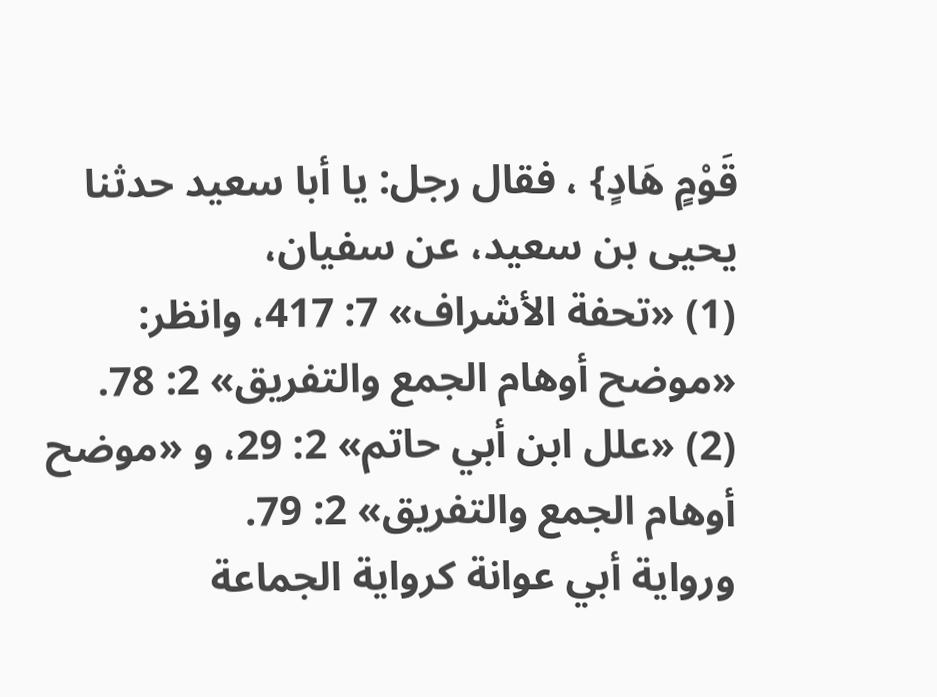قَوْمٍ هَادٍ} ، فقال رجل: يا أبا سعيد حدثنا يحيى بن سعيد، عن سفيان،
(1) «تحفة الأشراف» 7: 417، وانظر: «موضح أوهام الجمع والتفريق» 2: 78.
(2) «علل ابن أبي حاتم» 2: 29، و «موضح أوهام الجمع والتفريق» 2: 79.
ورواية أبي عوانة كرواية الجماعة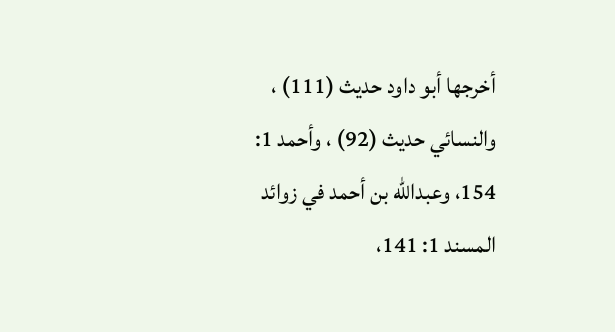أخرجها أبو داود حديث (111) ، والنسائي حديث (92) ، وأحمد 1: 154، وعبدالله بن أحمد في زوائد المسند 1: 141،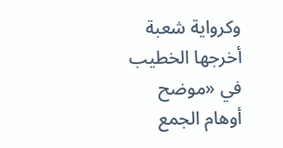وكرواية شعبة أخرجها الخطيب في «موضح أوهام الجمع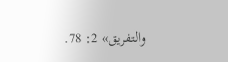والتفريق» 2: 78.